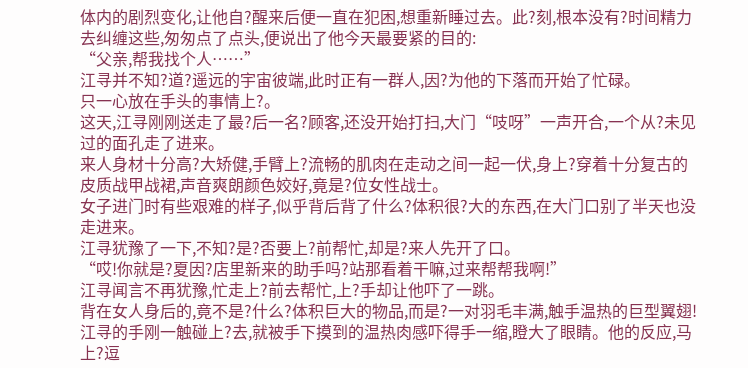体内的剧烈变化,让他自?醒来后便一直在犯困,想重新睡过去。此?刻,根本没有?时间精力去纠缠这些,匆匆点了点头,便说出了他今天最要紧的目的:
“父亲,帮我找个人……”
江寻并不知?道?遥远的宇宙彼端,此时正有一群人,因?为他的下落而开始了忙碌。
只一心放在手头的事情上?。
这天,江寻刚刚送走了最?后一名?顾客,还没开始打扫,大门“吱呀”一声开合,一个从?未见过的面孔走了进来。
来人身材十分高?大矫健,手臂上?流畅的肌肉在走动之间一起一伏,身上?穿着十分复古的皮质战甲战裙,声音爽朗颜色姣好,竟是?位女性战士。
女子进门时有些艰难的样子,似乎背后背了什么?体积很?大的东西,在大门口别了半天也没走进来。
江寻犹豫了一下,不知?是?否要上?前帮忙,却是?来人先开了口。
“哎!你就是?夏因?店里新来的助手吗?站那看着干嘛,过来帮帮我啊!”
江寻闻言不再犹豫,忙走上?前去帮忙,上?手却让他吓了一跳。
背在女人身后的,竟不是?什么?体积巨大的物品,而是?一对羽毛丰满,触手温热的巨型翼翅!
江寻的手刚一触碰上?去,就被手下摸到的温热肉感吓得手一缩,瞪大了眼睛。他的反应,马上?逗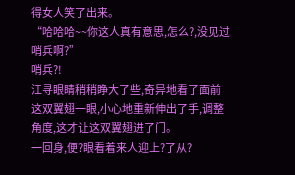得女人笑了出来。
“哈哈哈~~你这人真有意思,怎么?,没见过哨兵啊?”
哨兵?!
江寻眼睛稍稍睁大了些,奇异地看了面前这双翼翅一眼,小心地重新伸出了手,调整角度,这才让这双翼翅进了门。
一回身,便?眼看着来人迎上?了从?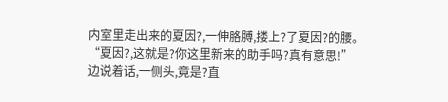内室里走出来的夏因?,一伸胳膊,搂上?了夏因?的腰。
“夏因?,这就是?你这里新来的助手吗?真有意思!”
边说着话,一侧头,竟是?直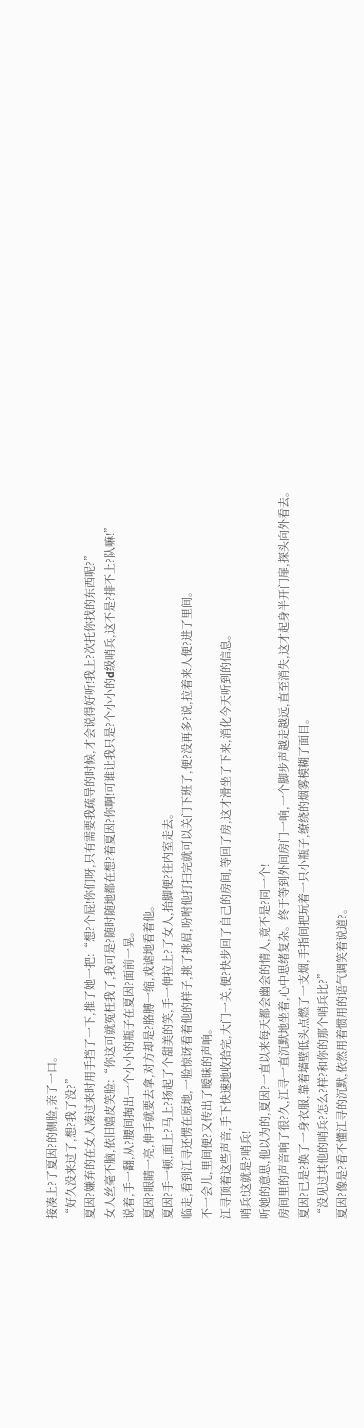接凑上?了夏因?的侧脸,亲了一口。
“好久没来过了,想?我了没?”
夏因?嫌弃的在女人凑过来时用手挡了一下,推了她一把:“想?个屁!你们呀,只有需要我疏导的时候,才会说得好听!我上?次托你找的东西呢?”
女人丝毫不脑,依旧嬉皮笑脸:“你这可就冤枉我了,我可是?随时随地都在想?着夏因?你啊!可谁让我只是?个小小的d级哨兵,这不是?排不上?队嘛!”
说着,手一翻,从?腰间掏出一个小小的瓶子在夏因?面前一晃。
夏因?眼睛一亮,伸手就要去拿,对方却是?胳膊一缩,戏谑地看着他。
夏因?手一顿,面上?马上?扬起了个甜美的笑,手一伸拉上?了女人,抬脚便?往内室走去。
临走,看到江寻还愣在原地,一脸惊讶看着他的样子,挑了挑眉,吩咐他打扫完就可以关门下班了,便?没再多?说,拉着来人便?进了里间。
不一会儿,里间便?又传出了暧昧的声响。
江寻顶着这些声音,手下快速地收拾完,大门一关,便?快步回了自己的房间,等回了房,这才滑坐了下来,消化今天听到的信息。
哨兵!这就是?哨兵!
听她的意思,他以为的,夏因?一直以来每天都会幽会的情人,竟不是?同一个!
房间里的声音响了很?久,江寻一直沉默地坐着,心中思绪复杂。终于等到外间房门一响,一个脚步声越走越远,直至消失,这才起身半开门扉,探头向外看去。
夏因?已是?换了一身衣服,靠着墙壁低头点燃了一支烟,手指间把玩着一只小瓶子,缭绕的烟雾模糊了面目。
“没见过其他的哨兵?怎么?样?和你的那个哨兵比?”
夏因?像是?看不懂江寻的沉默,依然用着惯用的语气调笑着说道?。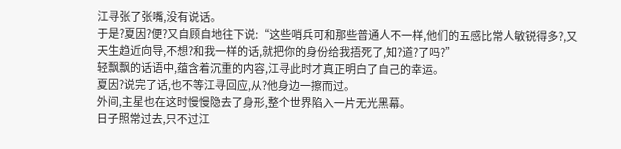江寻张了张嘴,没有说话。
于是?夏因?便?又自顾自地往下说:“这些哨兵可和那些普通人不一样,他们的五感比常人敏锐得多?,又天生趋近向导,不想?和我一样的话,就把你的身份给我捂死了,知?道?了吗?”
轻飘飘的话语中,蕴含着沉重的内容,江寻此时才真正明白了自己的幸运。
夏因?说完了话,也不等江寻回应,从?他身边一擦而过。
外间,主星也在这时慢慢隐去了身形,整个世界陷入一片无光黑幕。
日子照常过去,只不过江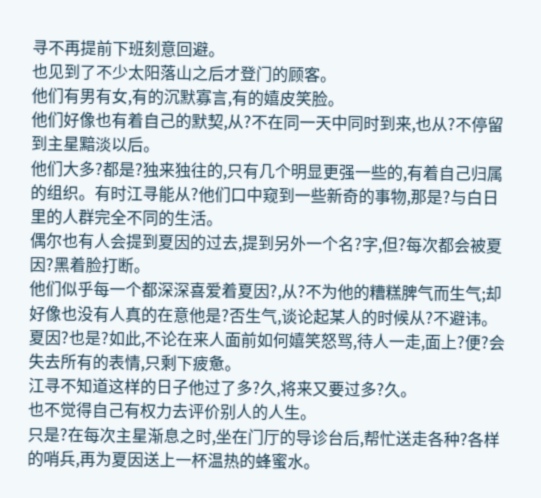寻不再提前下班刻意回避。
也见到了不少太阳落山之后才登门的顾客。
他们有男有女,有的沉默寡言,有的嬉皮笑脸。
他们好像也有着自己的默契,从?不在同一天中同时到来,也从?不停留到主星黯淡以后。
他们大多?都是?独来独往的,只有几个明显更强一些的,有着自己归属的组织。有时江寻能从?他们口中窥到一些新奇的事物,那是?与白日里的人群完全不同的生活。
偶尔也有人会提到夏因的过去,提到另外一个名?字,但?每次都会被夏因?黑着脸打断。
他们似乎每一个都深深喜爱着夏因?,从?不为他的糟糕脾气而生气;却好像也没有人真的在意他是?否生气,谈论起某人的时候从?不避讳。
夏因?也是?如此,不论在来人面前如何嬉笑怒骂,待人一走,面上?便?会失去所有的表情,只剩下疲惫。
江寻不知道这样的日子他过了多?久,将来又要过多?久。
也不觉得自己有权力去评价别人的人生。
只是?在每次主星渐息之时,坐在门厅的导诊台后,帮忙送走各种?各样的哨兵,再为夏因送上一杯温热的蜂蜜水。